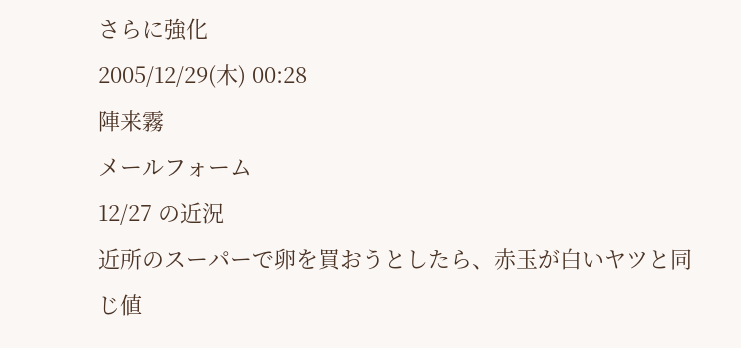さらに強化
2005/12/29(木) 00:28
陣来霧
メールフォーム
12/27 の近況
近所のスーパーで卵を買おうとしたら、赤玉が白いヤツと同じ値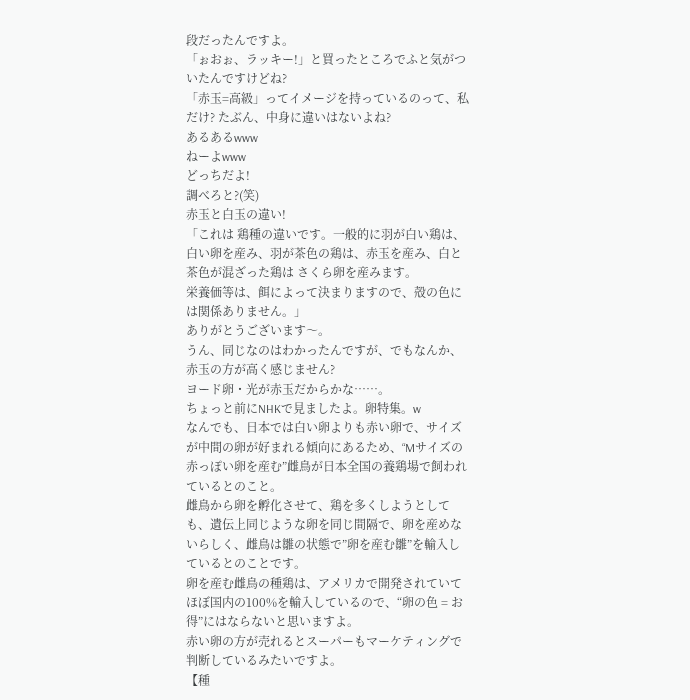段だったんですよ。
「ぉおぉ、ラッキー!」と買ったところでふと気がついたんですけどね?
「赤玉=高級」ってイメージを持っているのって、私だけ? たぶん、中身に違いはないよね?
あるあるwww
ねーよwww
どっちだよ!
調べろと?(笑)
赤玉と白玉の違い!
「これは 鶏種の違いです。一般的に羽が白い鶏は、白い卵を産み、羽が茶色の鶏は、赤玉を産み、白と茶色が混ざった鶏は さくら卵を産みます。
栄養価等は、餌によって決まりますので、殻の色には関係ありません。」
ありがとうございます〜。
うん、同じなのはわかったんですが、でもなんか、赤玉の方が高く感じません?
ヨード卵・光が赤玉だからかな……。
ちょっと前にNHKで見ましたよ。卵特集。w
なんでも、日本では白い卵よりも赤い卵で、サイズが中間の卵が好まれる傾向にあるため、“Mサイズの赤っぽい卵を産む”雌鳥が日本全国の養鶏場で飼われているとのこと。
雌鳥から卵を孵化させて、鶏を多くしようとしても、遺伝上同じような卵を同じ間隔で、卵を産めないらしく、雌鳥は雛の状態で”卵を産む雛”を輸入しているとのことです。
卵を産む雌鳥の種鶏は、アメリカで開発されていてほぼ国内の100%を輸入しているので、“卵の色 = お得”にはならないと思いますよ。
赤い卵の方が売れるとスーパーもマーケティングで判断しているみたいですよ。
【種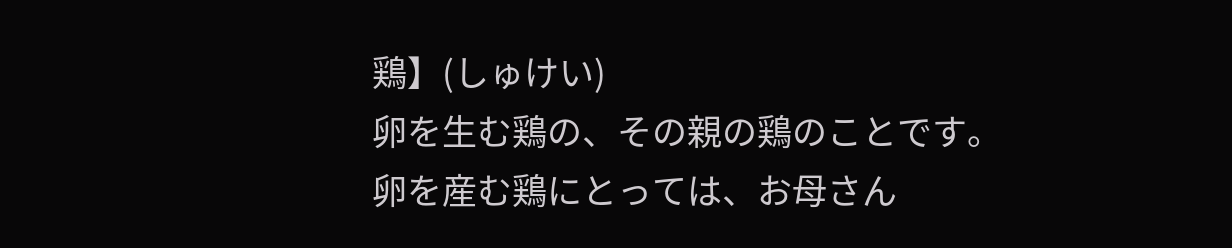鶏】(しゅけい)
卵を生む鶏の、その親の鶏のことです。
卵を産む鶏にとっては、お母さん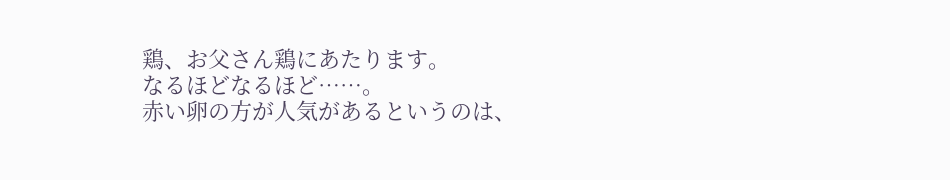鶏、お父さん鶏にあたります。
なるほどなるほど……。
赤い卵の方が人気があるというのは、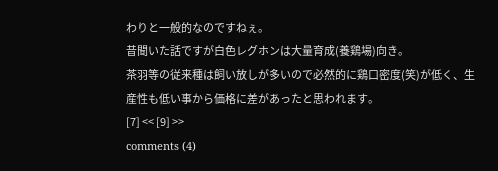わりと一般的なのですねぇ。
昔聞いた話ですが白色レグホンは大量育成(養鶏場)向き。
茶羽等の従来種は飼い放しが多いので必然的に鶏口密度(笑)が低く、生産性も低い事から価格に差があったと思われます。
[7] << [9] >>
comments (4)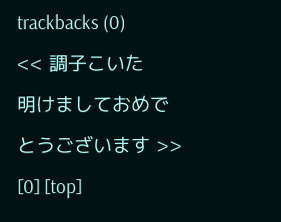trackbacks (0)
<< 調子こいた
明けましておめでとうございます >>
[0] [top]